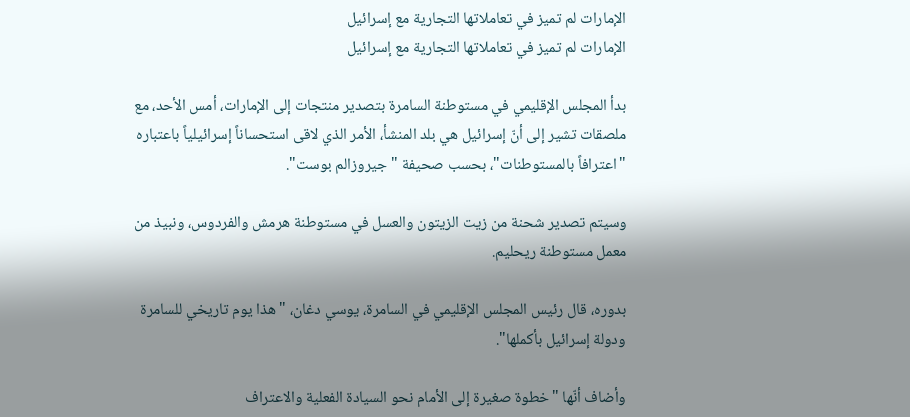الإمارات لم تميز في تعاملاتها التجارية مع إسرائيل
الإمارات لم تميز في تعاملاتها التجارية مع إسرائيل

بدأ المجلس الإقليمي في مستوطنة السامرة بتصدير منتجات إلى الإمارات، أمس الأحد، مع ملصقات تشير إلى أنّ إسرائيل هي بلد المنشأ، الأمر الذي لاقى استحساناً إسرائيلياً باعتباره "اعترافاً بالمستوطنات"، بحسب صحيفة "جيروزالم بوست".

وسيتم تصدير شحنة من زيت الزيتون والعسل في مستوطنة هرمش والفردوس، ونبيذ من معمل مستوطنة ريحليم.

بدوره، قال رئيس المجلس الإقليمي في السامرة، يوسي دغان، "هذا يوم تاريخي للسامرة ودولة إسرائيل بأكملها".

وأضاف أنّها "خطوة صغيرة إلى الأمام نحو السيادة الفعلية والاعتراف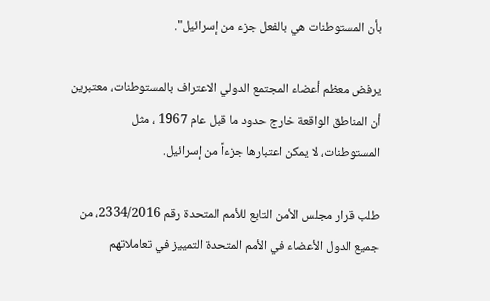بأن المستوطنات هي بالفعل جزء من إسرائيل".

يرفض معظم أعضاء المجتمع الدولي الاعتراف بالمستوطنات، معتبرين أن المناطق الواقعة خارج حدود ما قبل عام 1967 ، مثل المستوطنات، لا يمكن اعتبارها جزءاً من إسرائيل.

طلب قرار مجلس الأمن التابع للأمم المتحدة رقم 2334/2016، من جميع الدول الأعضاء في الأمم المتحدة التمييز في تعاملاتهم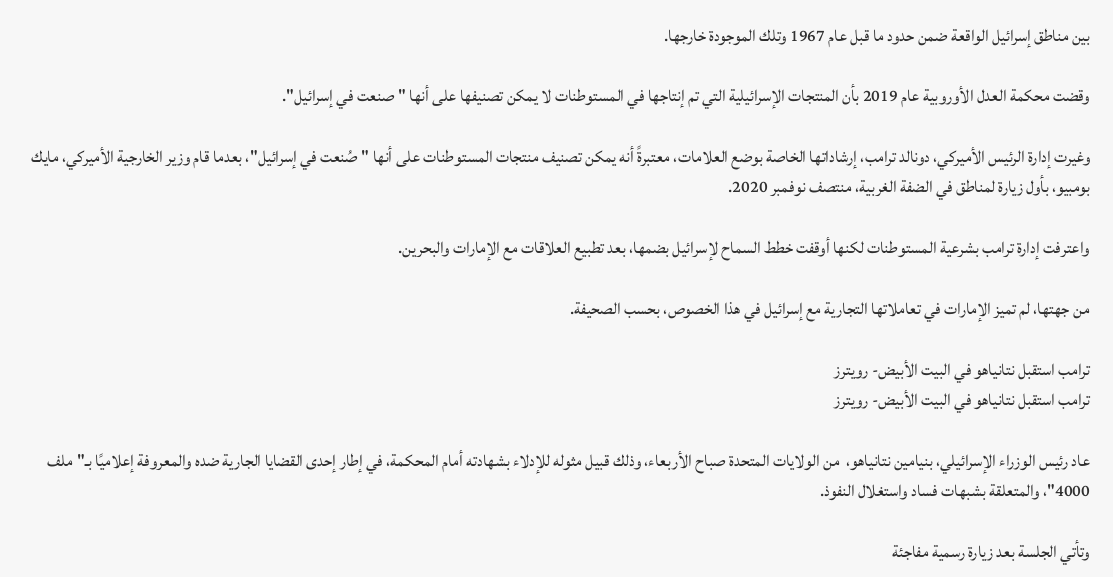بين مناطق إسرائيل الواقعة ضمن حدود ما قبل عام 1967 وتلك الموجودة خارجها.

وقضت محكمة العدل الأوروبية عام 2019 بأن المنتجات الإسرائيلية التي تم إنتاجها في المستوطنات لا يمكن تصنيفها على أنها "صنعت في إسرائيل".

وغيرت إدارة الرئيس الأميركي، دونالد ترامب، إرشاداتها الخاصة بوضع العلامات، معتبرةً أنه يمكن تصنيف منتجات المستوطنات على أنها "صُنعت في إسرائيل"، بعدما قام وزير الخارجية الأميركي، مايك بومبيو، بأول زيارة لمناطق في الضفة الغربية، منتصف نوفمبر 2020.

واعترفت إدارة ترامب بشرعية المستوطنات لكنها أوقفت خطط السماح لإسرائيل بضمها، بعد تطبيع العلاقات مع الإمارات والبحرين.

من جهتها، لم تميز الإمارات في تعاملاتها التجارية مع إسرائيل في هذا الخصوص، بحسب الصحيفة.

ترامب استقبل نتانياهو في البيت الأبيض- رويترز
ترامب استقبل نتانياهو في البيت الأبيض- رويترز

عاد رئيس الوزراء الإسرائيلي، بنيامين نتانياهو،  من الولايات المتحدة صباح الأربعاء، وذلك قبيل مثوله للإدلاء بشهادته أمام المحكمة، في إطار إحدى القضايا الجارية ضده والمعروفة إعلاميًا بـ"ملف 4000"، والمتعلقة بشبهات فساد واستغلال النفوذ.

وتأتي الجلسة بعد زيارة رسمية مفاجئة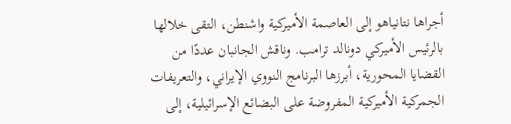أجراها نتانياهو إلى العاصمة الأميركية واشنطن، التقى خلالها بالرئيس الأميركي دونالد ترامب. وناقش الجانبان عددًا من القضايا المحورية، أبرزها البرنامج النووي الإيراني، والتعريفات الجمركية الأميركية المفروضة على البضائع الإسرائيلية، إلى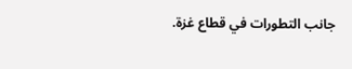جانب التطورات في قطاع غزة.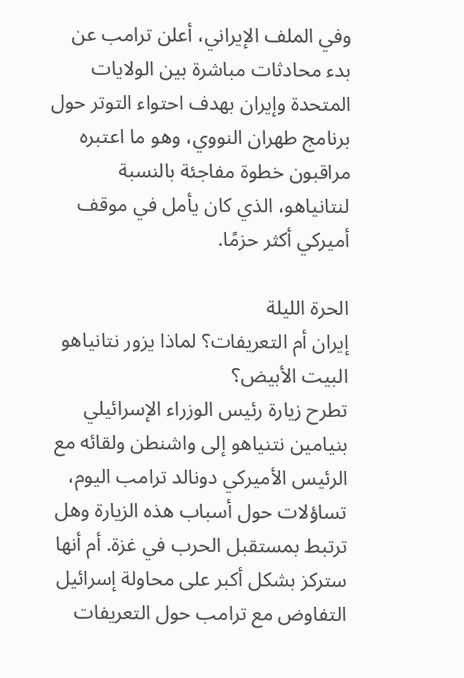وفي الملف الإيراني، أعلن ترامب عن بدء محادثات مباشرة بين الولايات المتحدة وإيران بهدف احتواء التوتر حول برنامج طهران النووي، وهو ما اعتبره مراقبون خطوة مفاجئة بالنسبة لنتانياهو، الذي كان يأمل في موقف أميركي أكثر حزمًا.

الحرة الليلة
إيران أم التعريفات؟ لماذا يزور نتانياهو البيت الأبيض؟
تطرح زيارة رئيس الوزراء الإسرائيلي بنيامين نتنياهو إلى واشنطن ولقائه مع الرئيس الأميركي دونالد ترامب اليوم، تساؤلات حول أسباب هذه الزيارة وهل ترتبط بمستقبل الحرب في غزة. أم أنها ستركز بشكل أكبر على محاولة إسرائيل التفاوض مع ترامب حول التعريفات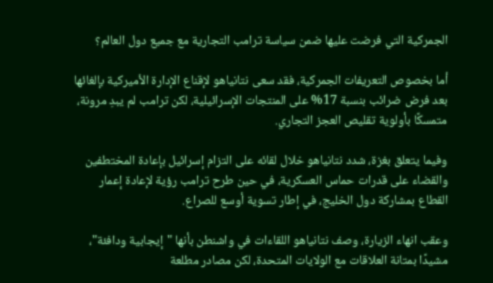الجمركية التي فرضت عليها ضمن سياسة ترامب التجارية مع جميع دول العالم؟

أما بخصوص التعريفات الجمركية، فقد سعى نتانياهو لإقناع الإدارة الأميركية بإلغائها بعد فرض ضرائب بنسبة 17% على المنتجات الإسرائيلية، لكن ترامب لم يبدِ مرونة، متمسكًا بأولوية تقليص العجز التجاري.

وفيما يتعلق بغزة، شدد نتانياهو خلال لقائه على التزام إسرائيل بإعادة المختطفين والقضاء على قدرات حماس العسكرية، في حين طرح ترامب رؤية لإعادة إعمار القطاع بمشاركة دول الخليج، في إطار تسوية أوسع للصراع.

وعقب انهاء الزيارة، وصف نتانياهو اللقاءات في واشنطن بأنها "إيجابية ودافئة"، مشيدًا بمتانة العلاقات مع الولايات المتحدة، لكن مصادر مطلعة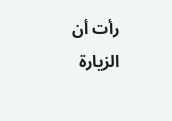رأت أن الزيارة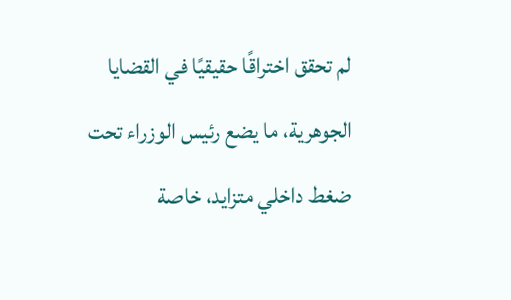لم تحقق اختراقًا حقيقيًا في القضايا الجوهرية، ما يضع رئيس الوزراء تحت ضغط داخلي متزايد، خاصة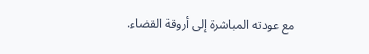مع عودته المباشرة إلى أروقة القضاء.